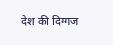देश की दिग्गज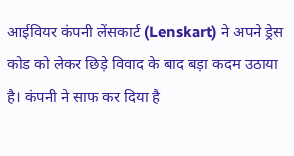आईवियर कंपनी लेंसकार्ट (Lenskart) ने अपने ड्रेस कोड को लेकर छिड़े विवाद के बाद बड़ा कदम उठाया है। कंपनी ने साफ कर दिया है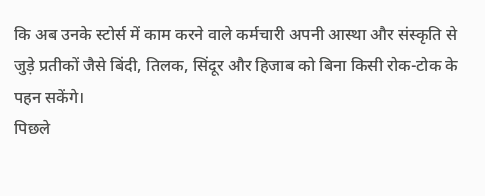कि अब उनके स्टोर्स में काम करने वाले कर्मचारी अपनी आस्था और संस्कृति से जुड़े प्रतीकों जैसे बिंदी, तिलक, सिंदूर और हिजाब को बिना किसी रोक-टोक के पहन सकेंगे।
पिछले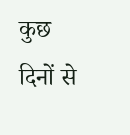कुछ दिनों से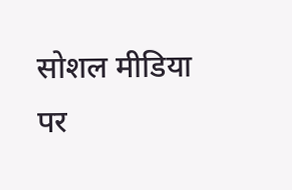सोशल मीडिया पर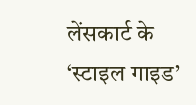लेंसकार्ट के ‘स्टाइल गाइड’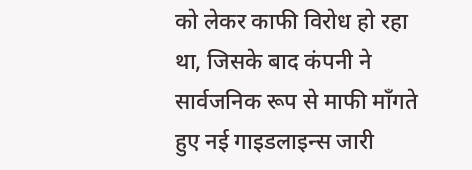को लेकर काफी विरोध हो रहा था, जिसके बाद कंपनी ने सार्वजनिक रूप से माफी माँगते हुए नई गाइडलाइन्स जारी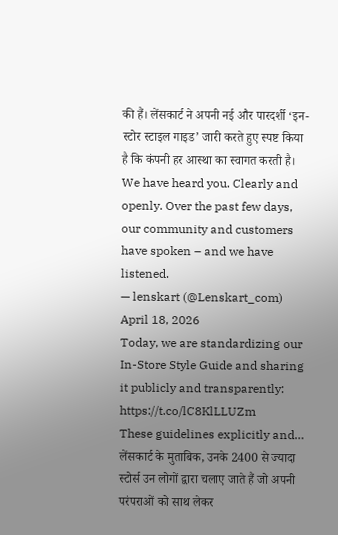की हैं। लेंसकार्ट ने अपनी नई और पारदर्शी ‘इन-स्टोर स्टाइल गाइड’ जारी करते हुए स्पष्ट किया है कि कंपनी हर आस्था का स्वागत करती है।
We have heard you. Clearly and openly. Over the past few days, our community and customers have spoken – and we have listened.
— lenskart (@Lenskart_com) April 18, 2026
Today, we are standardizing our In-Store Style Guide and sharing it publicly and transparently: https://t.co/lC8KlLLUZm
These guidelines explicitly and…
लेंसकार्ट के मुताबिक, उनके 2400 से ज्यादा स्टोर्स उन लोगों द्वारा चलाए जाते हैं जो अपनी परंपराओं को साथ लेकर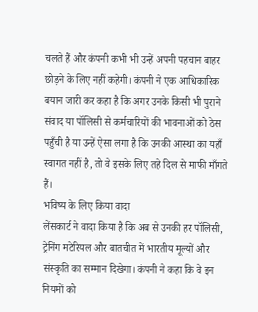चलते हैं और कंपनी कभी भी उन्हें अपनी पहचान बाहर छोड़ने के लिए नहीं कहेगी। कंपनी ने एक आधिकारिक बयान जारी कर कहा है कि अगर उनके किसी भी पुराने संवाद या पॉलिसी से कर्मचारियों की भावनाओं को ठेस पहुँची है या उन्हें ऐसा लगा है कि उनकी आस्था का यहाँ स्वागत नहीं है, तो वे इसके लिए तहे दिल से माफी माँगते हैं।
भविष्य के लिए किया वादा
लेंसकार्ट ने वादा किया है कि अब से उनकी हर पॉलिसी, ट्रेनिंग मटेरियल और बातचीत में भारतीय मूल्यों और संस्कृति का सम्मान दिखेगा। कंपनी ने कहा कि वे इन नियमों को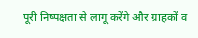पूरी निष्पक्षता से लागू करेंगे और ग्राहकों व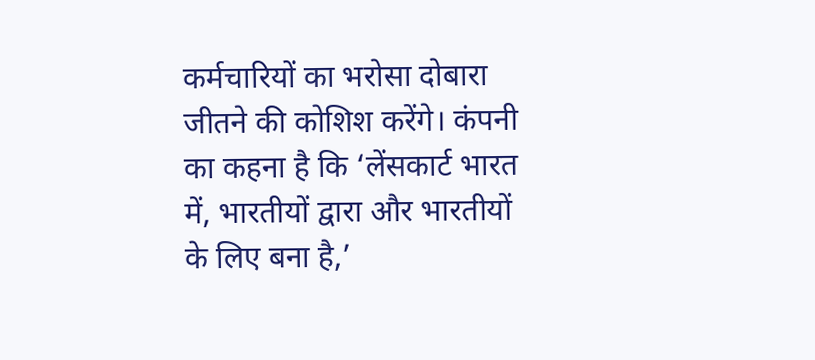कर्मचारियों का भरोसा दोबारा जीतने की कोशिश करेंगे। कंपनी का कहना है कि ‘लेंसकार्ट भारत में, भारतीयों द्वारा और भारतीयों के लिए बना है,’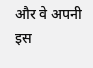और वे अपनी इस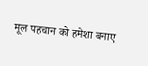मूल पहचान को हमेशा बनाए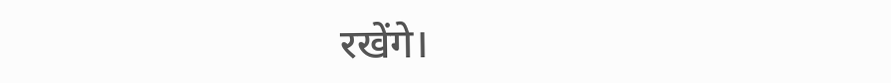रखेंगे।